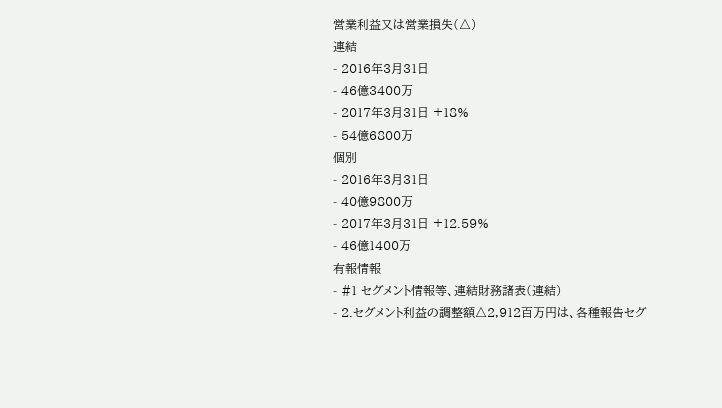営業利益又は営業損失(△)
連結
- 2016年3月31日
- 46億3400万
- 2017年3月31日 +18%
- 54億6800万
個別
- 2016年3月31日
- 40億9800万
- 2017年3月31日 +12.59%
- 46億1400万
有報情報
- #1 セグメント情報等、連結財務諸表(連結)
- 2.セグメント利益の調整額△2,912百万円は、各種報告セグ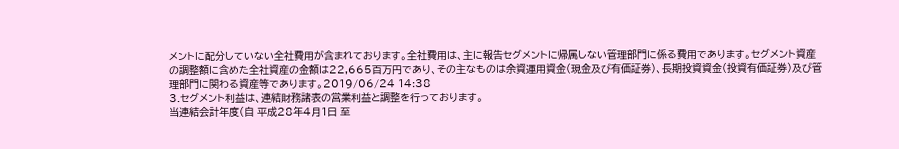メントに配分していない全社費用が含まれております。全社費用は、主に報告セグメントに帰属しない管理部門に係る費用であります。セグメント資産の調整額に含めた全社資産の金額は22,665百万円であり、その主なものは余資運用資金(現金及び有価証券)、長期投資資金(投資有価証券)及び管理部門に関わる資産等であります。2019/06/24 14:38
3.セグメント利益は、連結財務諸表の営業利益と調整を行っております。
当連結会計年度(自 平成28年4月1日 至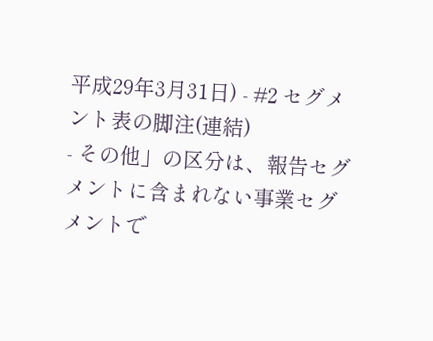平成29年3月31日) - #2 セグメント表の脚注(連結)
- その他」の区分は、報告セグメントに含まれない事業セグメントで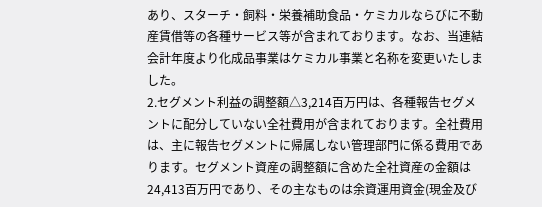あり、スターチ・飼料・栄養補助食品・ケミカルならびに不動産賃借等の各種サービス等が含まれております。なお、当連結会計年度より化成品事業はケミカル事業と名称を変更いたしました。
2.セグメント利益の調整額△3,214百万円は、各種報告セグメントに配分していない全社費用が含まれております。全社費用は、主に報告セグメントに帰属しない管理部門に係る費用であります。セグメント資産の調整額に含めた全社資産の金額は24,413百万円であり、その主なものは余資運用資金(現金及び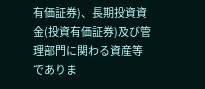有価証券)、長期投資資金(投資有価証券)及び管理部門に関わる資産等でありま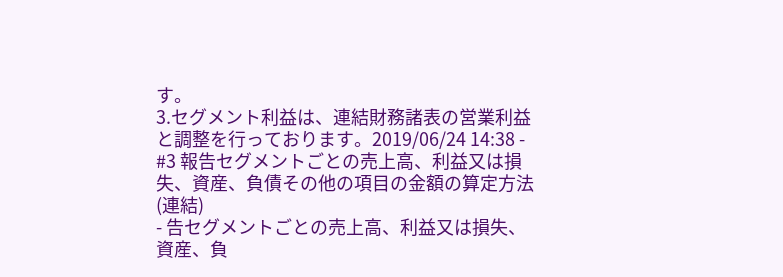す。
3.セグメント利益は、連結財務諸表の営業利益と調整を行っております。2019/06/24 14:38 - #3 報告セグメントごとの売上高、利益又は損失、資産、負債その他の項目の金額の算定方法(連結)
- 告セグメントごとの売上高、利益又は損失、資産、負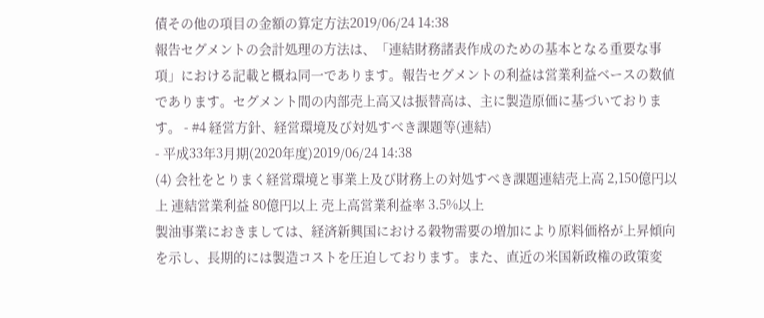債その他の項目の金額の算定方法2019/06/24 14:38
報告セグメントの会計処理の方法は、「連結財務諸表作成のための基本となる重要な事項」における記載と概ね同一であります。報告セグメントの利益は営業利益ベースの数値であります。セグメント間の内部売上高又は振替高は、主に製造原価に基づいております。 - #4 経営方針、経営環境及び対処すべき課題等(連結)
- 平成33年3月期(2020年度)2019/06/24 14:38
(4) 会社をとりまく経営環境と事業上及び財務上の対処すべき課題連結売上高 2,150億円以上 連結営業利益 80億円以上 売上高営業利益率 3.5%以上
製油事業におきましては、経済新興国における穀物需要の増加により原料価格が上昇傾向を示し、長期的には製造コストを圧迫しております。また、直近の米国新政権の政策変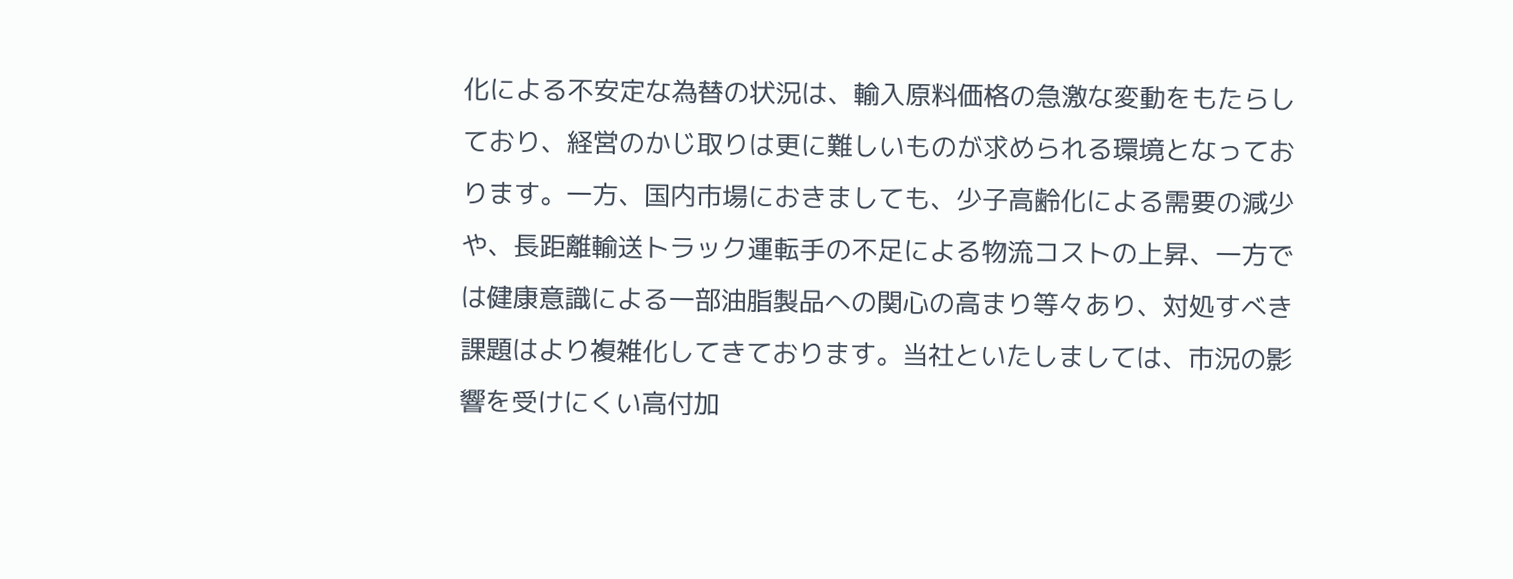化による不安定な為替の状況は、輸入原料価格の急激な変動をもたらしており、経営のかじ取りは更に難しいものが求められる環境となっております。一方、国内市場におきましても、少子高齢化による需要の減少や、長距離輸送トラック運転手の不足による物流コストの上昇、一方では健康意識による一部油脂製品への関心の高まり等々あり、対処すべき課題はより複雑化してきております。当社といたしましては、市況の影響を受けにくい高付加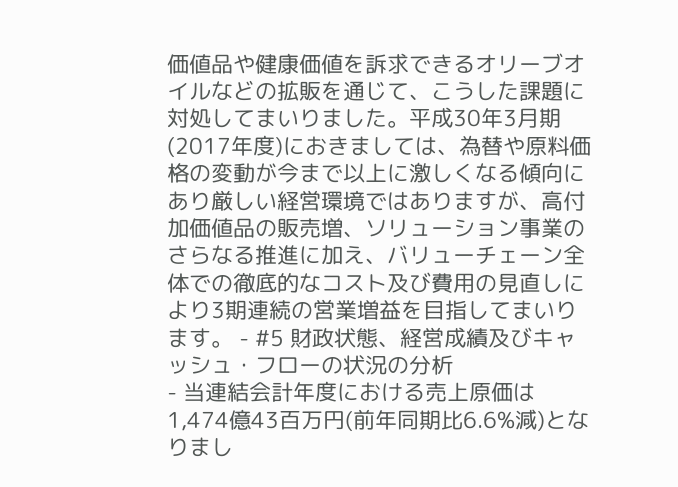価値品や健康価値を訴求できるオリーブオイルなどの拡販を通じて、こうした課題に対処してまいりました。平成30年3月期(2017年度)におきましては、為替や原料価格の変動が今まで以上に激しくなる傾向にあり厳しい経営環境ではありますが、高付加価値品の販売増、ソリューション事業のさらなる推進に加え、バリューチェーン全体での徹底的なコスト及び費用の見直しにより3期連続の営業増益を目指してまいります。 - #5 財政状態、経営成績及びキャッシュ・フローの状況の分析
- 当連結会計年度における売上原価は1,474億43百万円(前年同期比6.6%減)となりまし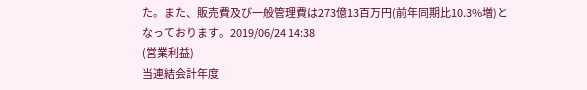た。また、販売費及び一般管理費は273億13百万円(前年同期比10.3%増)となっております。2019/06/24 14:38
(営業利益)
当連結会計年度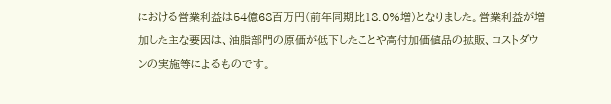における営業利益は54億68百万円(前年同期比18.0%増)となりました。営業利益が増加した主な要因は、油脂部門の原価が低下したことや高付加価値品の拡販、コストダウンの実施等によるものです。